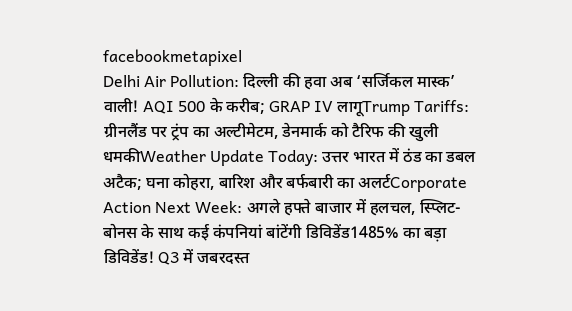facebookmetapixel
Delhi Air Pollution: दिल्ली की हवा अब ‘सर्जिकल मास्क’ वाली! AQI 500 के करीब; GRAP IV लागूTrump Tariffs: ग्रीनलैंड पर ट्रंप का अल्टीमेटम, डेनमार्क को टैरिफ की खुली धमकीWeather Update Today: उत्तर भारत में ठंड का डबल अटैक; घना कोहरा, बारिश और बर्फबारी का अलर्टCorporate Action Next Week: अगले हफ्ते बाजार में हलचल, स्प्लिट-बोनस के साथ कई कंपनियां बांटेंगी डिविडेंड1485% का बड़ा डिविडेंड! Q3 में जबरदस्त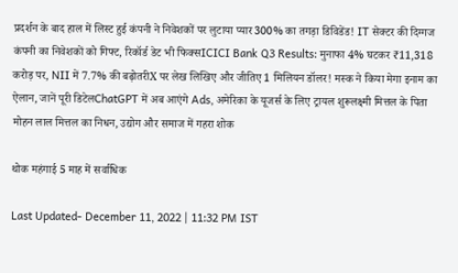प्रदर्शन के बाद हाल में लिस्ट हुई कंपनी ने निवेशकों पर लुटाया प्यार300% का तगड़ा डिविडेंड! IT सेक्टर की दिग्गज कंपनी का निवेशकों को गिफ्ट, रिकॉर्ड डेट भी फिक्सICICI Bank Q3 Results: मुनाफा 4% घटकर ₹11,318 करोड़ पर, NII में 7.7% की बढ़ोतरीX पर लेख लिखिए और जीतिए 1 मिलियन डॉलर! मस्क ने किया मेगा इनाम का ऐलान, जानें पूरी डिटेलChatGPT में अब आएंगे Ads, अमेरिका के यूजर्स के लिए ट्रायल शुरूलक्ष्मी मित्तल के पिता मोहन लाल मित्तल का निधन, उद्योग और समाज में गहरा शोक

थोक महंगाई 5 माह में सर्वाधिक

Last Updated- December 11, 2022 | 11:32 PM IST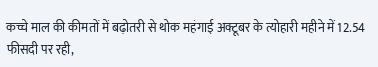कच्चे माल की कीमतों में बढ़ोतरी से थोक महंगाई अक्टूबर के त्योहारी महीने में 12.54 फीसदी पर रही,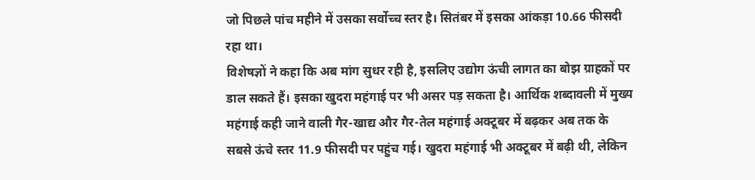जो पिछले पांच महीने में उसका सर्वोच्च स्तर है। सितंबर में इसका आंकड़ा 10.66 फीसदी रहा था।
विशेषज्ञों ने कहा कि अब मांग सुधर रही है, इसलिए उद्योग ऊंची लागत का बोझ ग्राहकों पर डाल सकते हैं। इसका खुदरा महंगाई पर भी असर पड़ सकता है। आर्थिक शब्दावली में मुख्य महंगाई कही जाने वाली गैर-खाद्य और गैर-तेल महंगाई अक्टूबर में बढ़कर अब तक के सबसे ऊंचे स्तर 11.9 फीसदी पर पहुंच गई। खुदरा महंगाई भी अक्टूबर में बढ़ी थी, लेकिन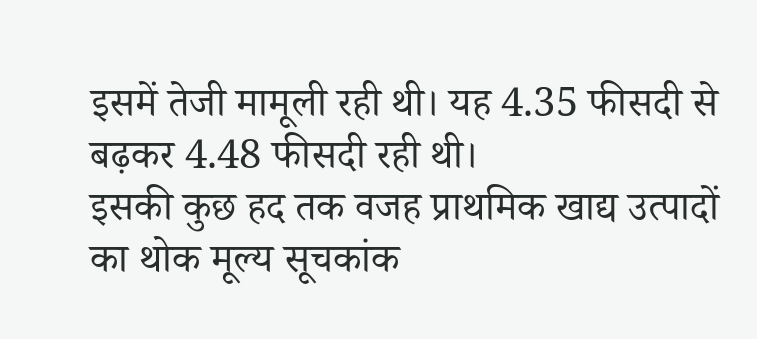इसमें तेजी मामूली रही थी। यह 4.35 फीसदी से बढ़कर 4.48 फीसदी रही थी।
इसकी कुछ हद तक वजह प्राथमिक खाद्य उत्पादों का थोक मूल्य सूचकांक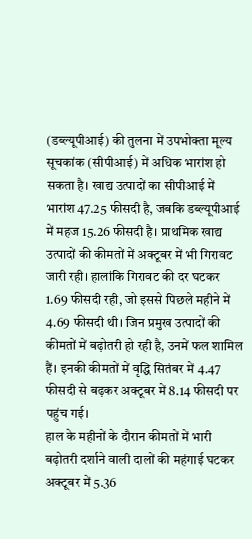(डब्ल्यूपीआई) की तुलना में उपभोक्ता मूल्य सूचकांक (सीपीआई) में अधिक भारांश हो सकता है। खाद्य उत्पादों का सीपीआई में भारांश 47.25 फीसदी है, जबकि डब्ल्यूपीआई में महज 15.26 फीसदी है। प्राथमिक खाद्य उत्पादों की कीमतों में अक्टूबर में भी गिरावट जारी रही। हालांकि गिरावट की दर घटकर 1.69 फीसदी रही, जो इससे पिछले महीने में 4.69 फीसदी थी। जिन प्रमुख उत्पादों की कीमतों में बढ़ोतरी हो रही है, उनमें फल शामिल हैं। इनकी कीमतों में वृद्धि सितंबर में 4.47 फीसदी से बढ़कर अक्टूबर में 8.14 फीसदी पर पहुंच गई।
हाल के महीनों के दौरान कीमतों में भारी बढ़ोतरी दर्शाने वाली दालों की महंगाई घटकर अक्टूबर में 5.36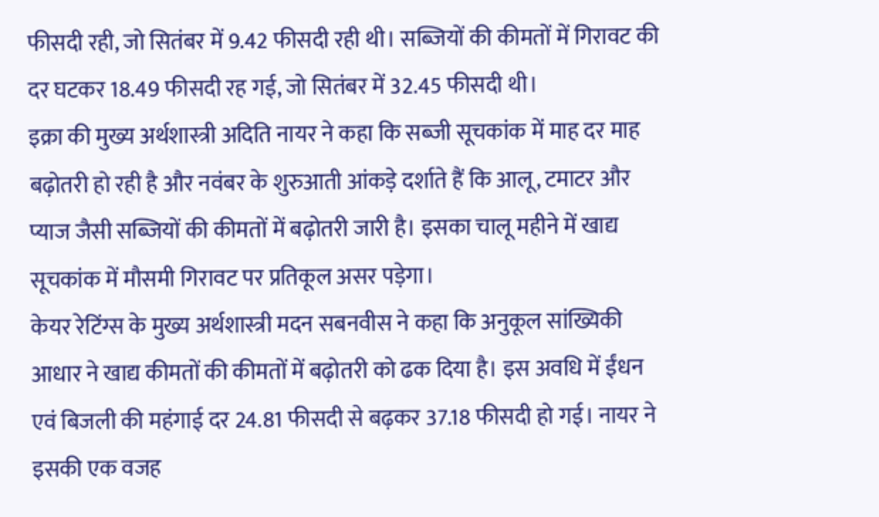फीसदी रही, जो सितंबर में 9.42 फीसदी रही थी। सब्जियों की कीमतों में गिरावट की दर घटकर 18.49 फीसदी रह गई, जो सितंबर में 32.45 फीसदी थी।
इक्रा की मुख्य अर्थशास्त्री अदिति नायर ने कहा कि सब्जी सूचकांक में माह दर माह बढ़ोतरी हो रही है और नवंबर के शुरुआती आंकड़े दर्शाते हैं कि आलू, टमाटर और प्याज जैसी सब्जियों की कीमतों में बढ़ोतरी जारी है। इसका चालू महीने में खाद्य सूचकांक में मौसमी गिरावट पर प्रतिकूल असर पड़ेगा।
केयर रेटिंग्स के मुख्य अर्थशास्त्री मदन सबनवीस ने कहा कि अनुकूल सांख्यिकी आधार ने खाद्य कीमतों की कीमतों में बढ़ोतरी को ढक दिया है। इस अवधि में ईंधन एवं बिजली की महंगाई दर 24.81 फीसदी से बढ़कर 37.18 फीसदी हो गई। नायर ने इसकी एक वजह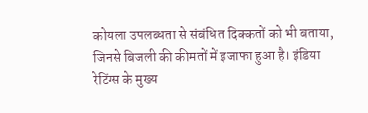कोयला उपलब्धता से संबंधित दिक्कतों को भी बताया, जिनसे बिजली की कीमतों में इजाफा हुआ है। इंडिया रेटिंग्स के मुख्य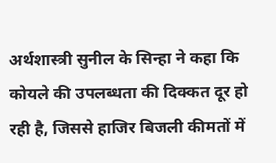अर्थशास्त्री सुनील के सिन्हा ने कहा कि कोयले की उपलब्धता की दिक्कत दूर हो रही है, जिससे हाजिर बिजली कीमतों में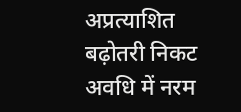अप्रत्याशित बढ़ोतरी निकट अवधि में नरम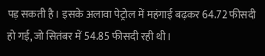पड़ सकती है। इसके अलावा पेट्रोल में महंगाई बढ़कर 64.72 फीसदी हो गई, जो सितंबर में 54.85 फीसदी रही थी।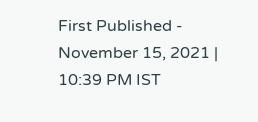First Published - November 15, 2021 | 10:39 PM IST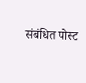संबंधित पोस्ट